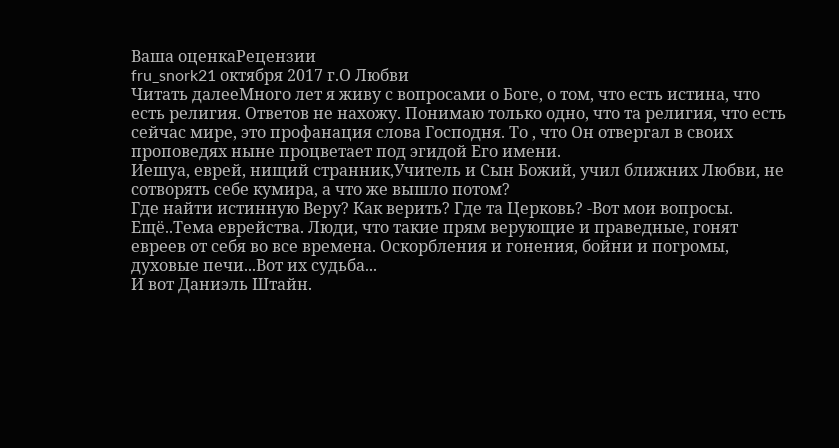Ваша оценкаРецензии
fru_snork21 октября 2017 г.О Любви
Читать далееМного лет я живу с вопросами о Боге, о том, что есть истина, что есть религия. Ответов не нахожу. Понимаю только одно, что та религия, что есть сейчас мире, это профанация слова Господня. То , что Он отвергал в своих проповедях ныне процветает под эгидой Его имени.
Иешуа, еврей, нищий странник,Учитель и Сын Божий, учил ближних Любви, не сотворять себе кумира, а что же вышло потом?
Где найти истинную Веру? Как верить? Где та Церковь? -Вот мои вопросы.
Ещё..Тема еврейства. Люди, что такие прям верующие и праведные, гонят евреев от себя во все времена. Оскорбления и гонения, бойни и погромы, духовые печи...Вот их судьба...
И вот Даниэль Штайн.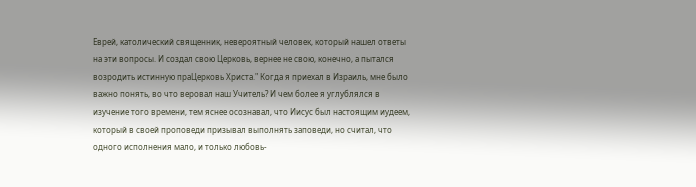Еврей, католический священник, невероятный человек, который нашел ответы на эти вопросы. И создал свою Церковь, вернее не свою, конечно, а пытался возродить истинную праЦерковь Христа." Когда я приехал в Израиль, мне было важно понять, во что веровал наш Учитель? И чем более я углублялся в изучение того времени, тем яснее осознавал, что Иисус был настоящим иудеем, который в своей проповеди призывал выполнять заповеди, но считал, что одного исполнения мало, и только любовь-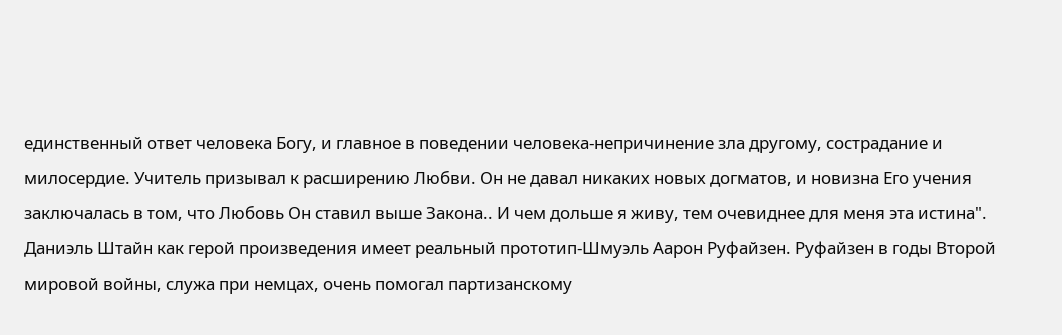единственный ответ человека Богу, и главное в поведении человека-непричинение зла другому, сострадание и милосердие. Учитель призывал к расширению Любви. Он не давал никаких новых догматов, и новизна Его учения заключалась в том, что Любовь Он ставил выше Закона.. И чем дольше я живу, тем очевиднее для меня эта истина".
Даниэль Штайн как герой произведения имеет реальный прототип-Шмуэль Аарон Руфайзен. Руфайзен в годы Второй мировой войны, служа при немцах, очень помогал партизанскому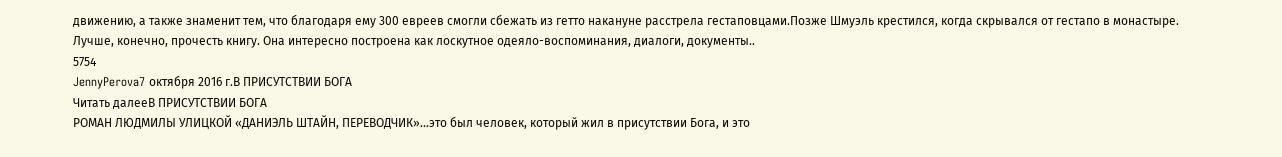движению, а также знаменит тем, что благодаря ему 300 евреев смогли сбежать из гетто накануне расстрела гестаповцами.Позже Шмуэль крестился, когда скрывался от гестапо в монастыре. Лучше, конечно, прочесть книгу. Она интересно построена как лоскутное одеяло-воспоминания, диалоги, документы..
5754
JennyPerova7 октября 2016 г.В ПРИСУТСТВИИ БОГА
Читать далееВ ПРИСУТСТВИИ БОГА
РОМАН ЛЮДМИЛЫ УЛИЦКОЙ «ДАНИЭЛЬ ШТАЙН, ПЕРЕВОДЧИК»...это был человек, который жил в присутствии Бога, и это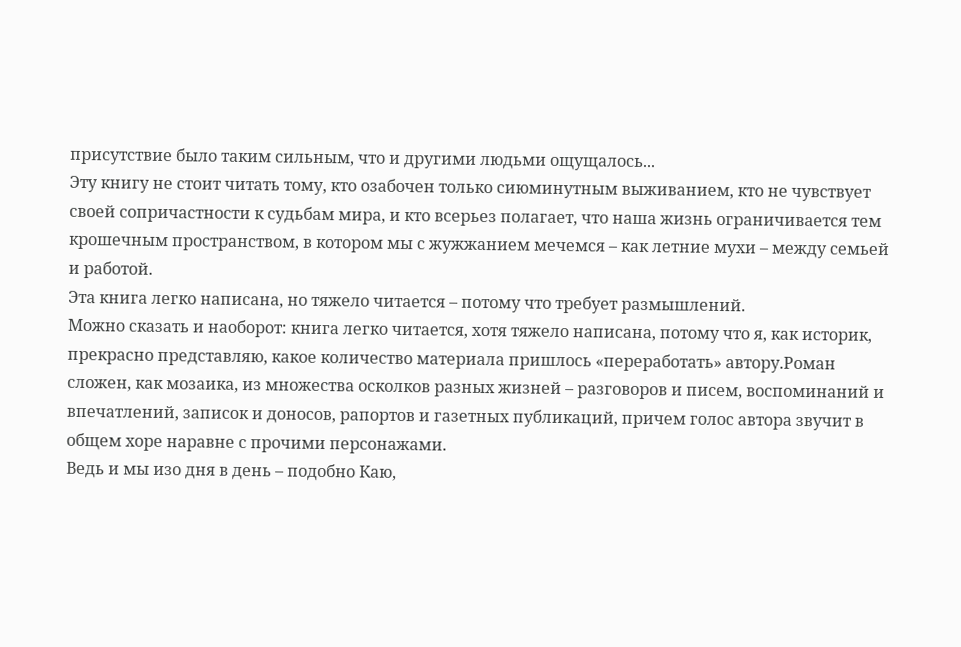присутствие было таким сильным, что и другими людьми ощущалось...
Эту книгу не стоит читать тому, кто озабочен только сиюминутным выживанием, кто не чувствует своей сопричастности к судьбам мира, и кто всерьез полагает, что наша жизнь ограничивается тем крошечным пространством, в котором мы с жужжанием мечемся – как летние мухи – между семьей и работой.
Эта книга легко написана, но тяжело читается – потому что требует размышлений.
Можно сказать и наоборот: книга легко читается, хотя тяжело написана, потому что я, как историк, прекрасно представляю, какое количество материала пришлось «переработать» автору.Роман сложен, как мозаика, из множества осколков разных жизней – разговоров и писем, воспоминаний и впечатлений, записок и доносов, рапортов и газетных публикаций, причем голос автора звучит в общем хоре наравне с прочими персонажами.
Ведь и мы изо дня в день – подобно Каю,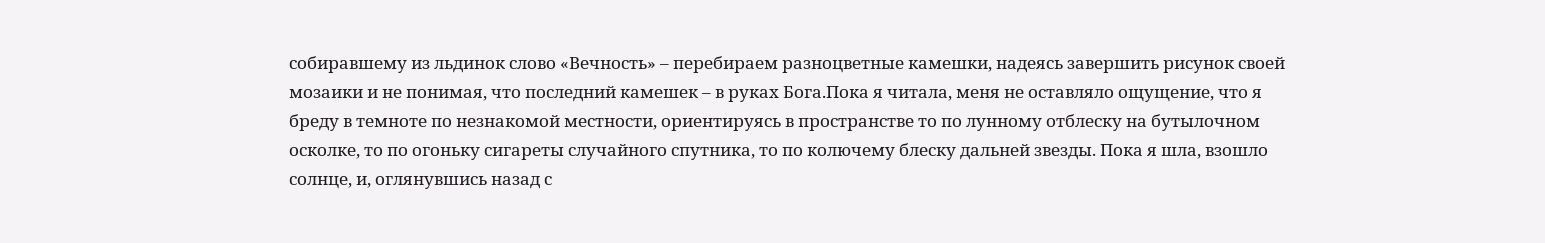собиравшему из льдинок слово «Вечность» – перебираем разноцветные камешки, надеясь завершить рисунок своей мозаики и не понимая, что последний камешек – в руках Бога.Пока я читала, меня не оставляло ощущение, что я бреду в темноте по незнакомой местности, ориентируясь в пространстве то по лунному отблеску на бутылочном осколке, то по огоньку сигареты случайного спутника, то по колючему блеску дальней звезды. Пока я шла, взошло солнце, и, оглянувшись назад с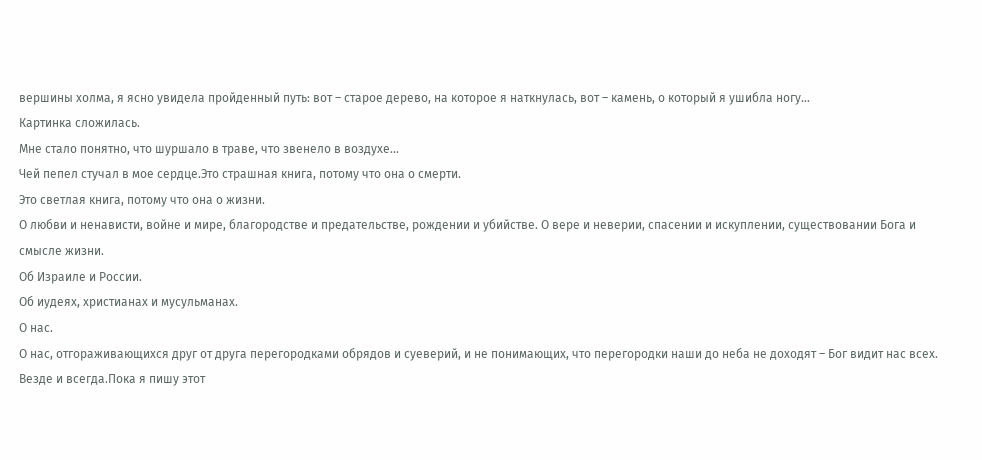вершины холма, я ясно увидела пройденный путь: вот – старое дерево, на которое я наткнулась, вот – камень, о который я ушибла ногу…
Картинка сложилась.
Мне стало понятно, что шуршало в траве, что звенело в воздухе…
Чей пепел стучал в мое сердце.Это страшная книга, потому что она о смерти.
Это светлая книга, потому что она о жизни.
О любви и ненависти, войне и мире, благородстве и предательстве, рождении и убийстве. О вере и неверии, спасении и искуплении, существовании Бога и смысле жизни.
Об Израиле и России.
Об иудеях, христианах и мусульманах.
О нас.
О нас, отгораживающихся друг от друга перегородками обрядов и суеверий, и не понимающих, что перегородки наши до неба не доходят – Бог видит нас всех.
Везде и всегда.Пока я пишу этот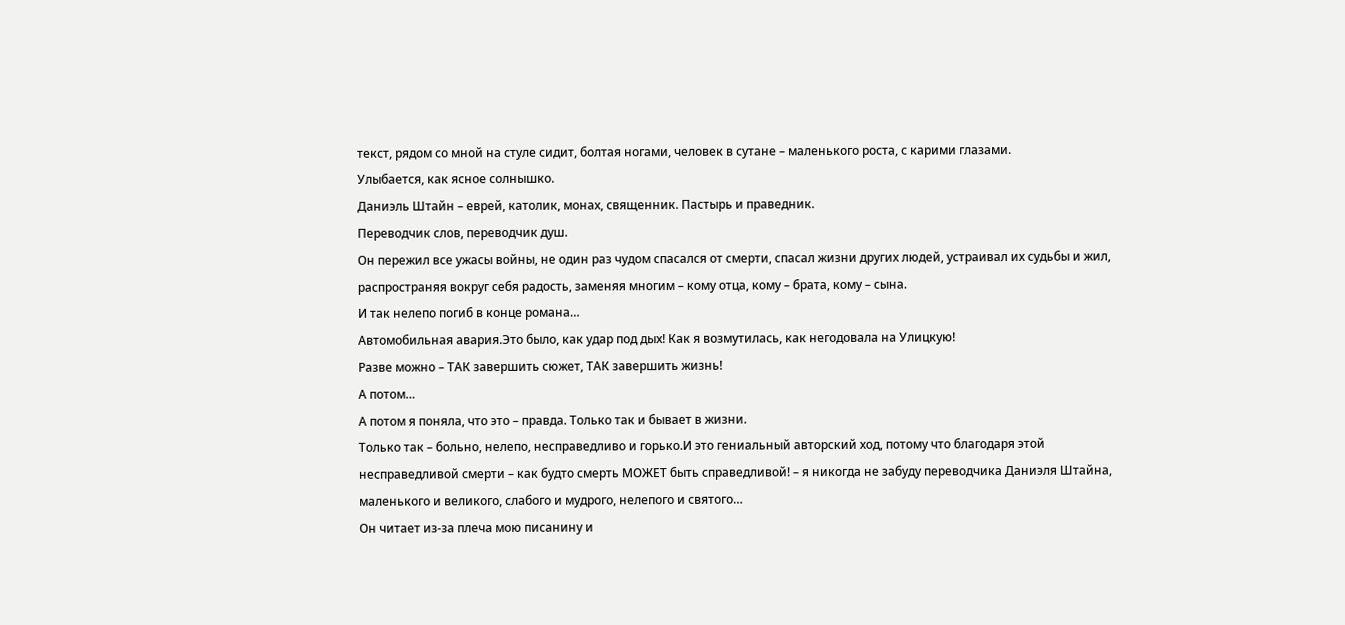текст, рядом со мной на стуле сидит, болтая ногами, человек в сутане – маленького роста, с карими глазами.
Улыбается, как ясное солнышко.
Даниэль Штайн – еврей, католик, монах, священник. Пастырь и праведник.
Переводчик слов, переводчик душ.
Он пережил все ужасы войны, не один раз чудом спасался от смерти, спасал жизни других людей, устраивал их судьбы и жил, распространяя вокруг себя радость, заменяя многим – кому отца, кому – брата, кому – сына.
И так нелепо погиб в конце романа…
Автомобильная авария.Это было, как удар под дых! Как я возмутилась, как негодовала на Улицкую!
Разве можно – ТАК завершить сюжет, ТАК завершить жизнь!
А потом…
А потом я поняла, что это – правда. Только так и бывает в жизни.
Только так – больно, нелепо, несправедливо и горько.И это гениальный авторский ход, потому что благодаря этой несправедливой смерти – как будто смерть МОЖЕТ быть справедливой! – я никогда не забуду переводчика Даниэля Штайна, маленького и великого, слабого и мудрого, нелепого и святого…
Он читает из-за плеча мою писанину и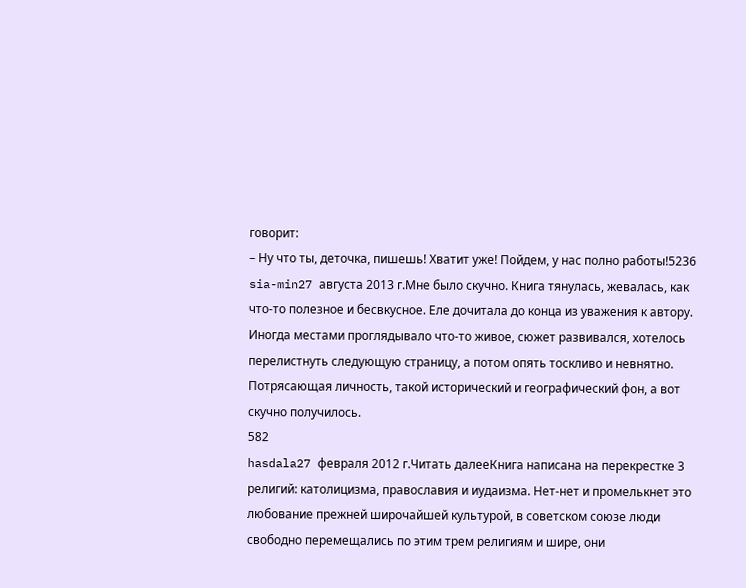говорит:
– Ну что ты, деточка, пишешь! Хватит уже! Пойдем, у нас полно работы!5236
sia-min27 августа 2013 г.Мне было скучно. Книга тянулась, жевалась, как что-то полезное и бесвкусное. Еле дочитала до конца из уважения к автору. Иногда местами проглядывало что-то живое, сюжет развивался, хотелось перелистнуть следующую страницу, а потом опять тоскливо и невнятно. Потрясающая личность, такой исторический и географический фон, а вот скучно получилось.
582
hasdala27 февраля 2012 г.Читать далееКнига написана на перекрестке 3 религий: католицизма, православия и иудаизма. Нет-нет и промелькнет это любование прежней широчайшей культурой, в советском союзе люди свободно перемещались по этим трем религиям и шире, они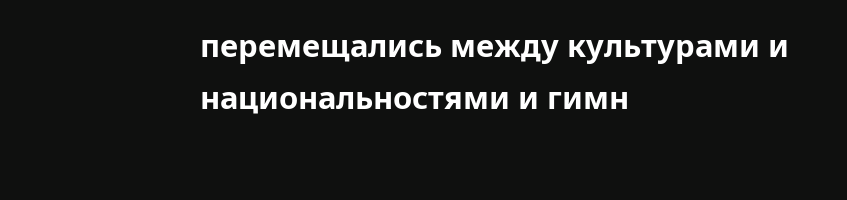перемещались между культурами и национальностями и гимн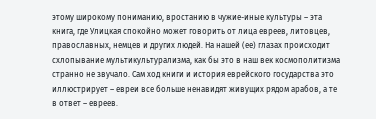этому широкому пониманию, вростанию в чужие-иные культуры – эта книга, где Улицкая спокойно может говорить от лица евреев, литовцев, православных, немцев и других людей. На нашей (ее) глазах происходит схлопывание мультикультурализма, как бы это в наш век космополитизма странно не звучало. Сам ход книги и история еврейского государства это иллюстрирует – евреи все больше ненавидят живущих рядом арабов, а те в ответ – евреев.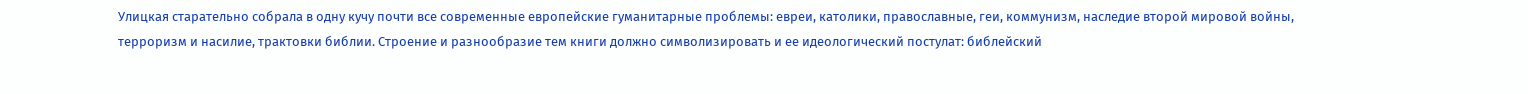Улицкая старательно собрала в одну кучу почти все современные европейские гуманитарные проблемы: евреи, католики, православные, геи, коммунизм, наследие второй мировой войны, терроризм и насилие, трактовки библии. Строение и разнообразие тем книги должно символизировать и ее идеологический постулат: библейский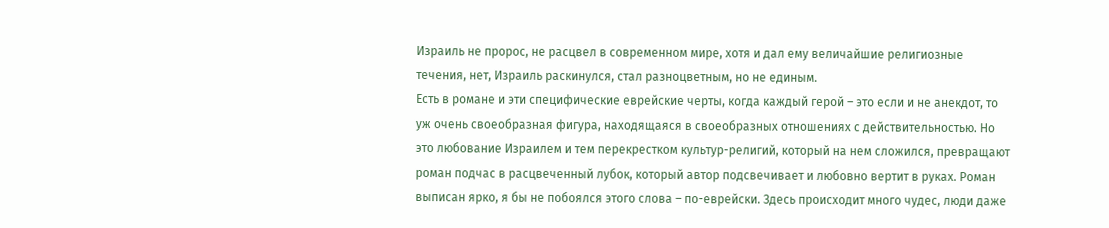Израиль не пророс, не расцвел в современном мире, хотя и дал ему величайшие религиозные течения, нет, Израиль раскинулся, стал разноцветным, но не единым.
Есть в романе и эти специфические еврейские черты, когда каждый герой – это если и не анекдот, то уж очень своеобразная фигура, находящаяся в своеобразных отношениях с действительностью. Но это любование Израилем и тем перекрестком культур-религий, который на нем сложился, превращают роман подчас в расцвеченный лубок, который автор подсвечивает и любовно вертит в руках. Роман выписан ярко, я бы не побоялся этого слова – по-еврейски. Здесь происходит много чудес, люди даже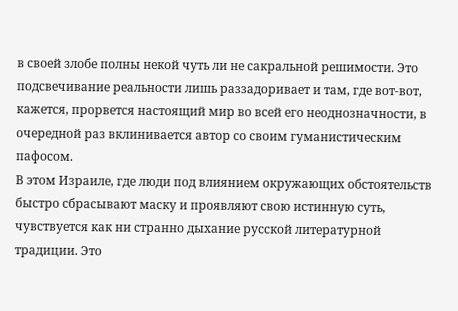в своей злобе полны некой чуть ли не сакральной решимости. Это подсвечивание реальности лишь раззадоривает и там, где вот-вот, кажется, прорвется настоящий мир во всей его неоднозначности, в очередной раз вклинивается автор со своим гуманистическим пафосом.
В этом Израиле, где люди под влиянием окружающих обстоятельств быстро сбрасывают маску и проявляют свою истинную суть, чувствуется как ни странно дыхание русской литературной традиции. Это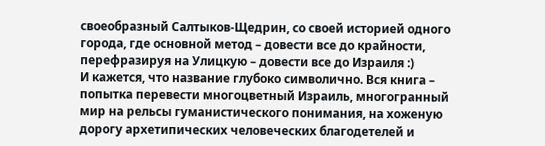своеобразный Салтыков-Щедрин, со своей историей одного города, где основной метод – довести все до крайности, перефразируя на Улицкую – довести все до Израиля :)
И кажется, что название глубоко символично. Вся книга – попытка перевести многоцветный Израиль, многогранный мир на рельсы гуманистического понимания, на хоженую дорогу архетипических человеческих благодетелей и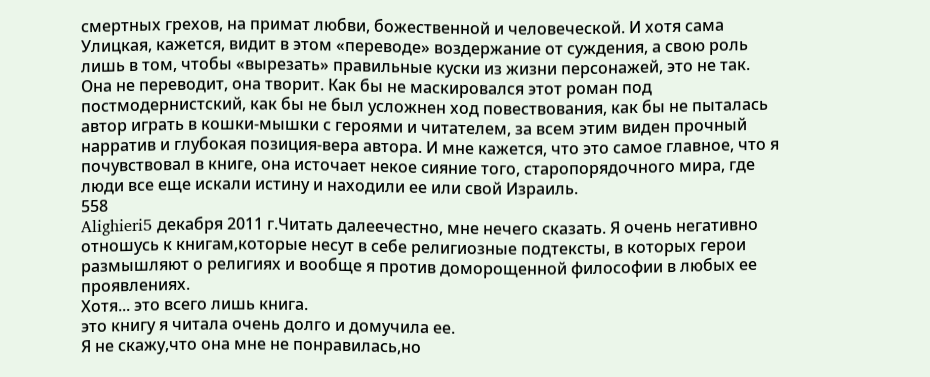смертных грехов, на примат любви, божественной и человеческой. И хотя сама Улицкая, кажется, видит в этом «переводе» воздержание от суждения, а свою роль лишь в том, чтобы «вырезать» правильные куски из жизни персонажей, это не так. Она не переводит, она творит. Как бы не маскировался этот роман под постмодернистский, как бы не был усложнен ход повествования, как бы не пыталась автор играть в кошки-мышки с героями и читателем, за всем этим виден прочный нарратив и глубокая позиция-вера автора. И мне кажется, что это самое главное, что я почувствовал в книге, она источает некое сияние того, старопорядочного мира, где люди все еще искали истину и находили ее или свой Израиль.
558
Alighieri5 декабря 2011 г.Читать далеечестно, мне нечего сказать. Я очень негативно отношусь к книгам,которые несут в себе религиозные подтексты, в которых герои размышляют о религиях и вообще я против доморощенной философии в любых ее проявлениях.
Хотя... это всего лишь книга.
это книгу я читала очень долго и домучила ее.
Я не скажу,что она мне не понравилась,но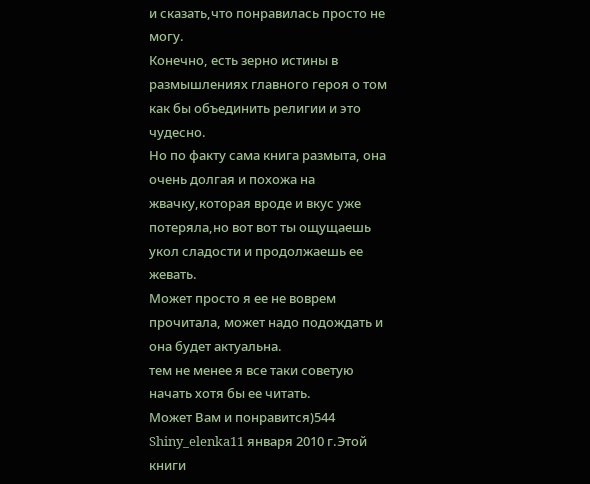и сказать,что понравилась просто не могу.
Конечно, есть зерно истины в размышлениях главного героя о том как бы объединить религии и это чудесно.
Но по факту сама книга размыта, она очень долгая и похожа на жвачку,которая вроде и вкус уже потеряла,но вот вот ты ощущаешь укол сладости и продолжаешь ее жевать.
Может просто я ее не воврем прочитала, может надо подождать и она будет актуальна.
тем не менее я все таки советую начать хотя бы ее читать.
Может Вам и понравится)544
Shiny_elenka11 января 2010 г.Этой книги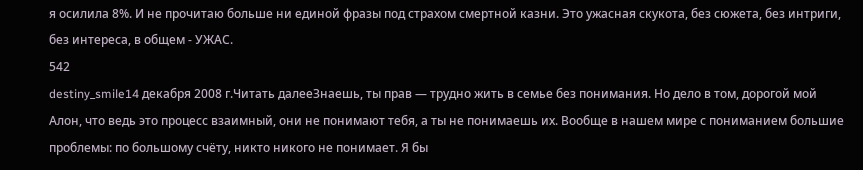я осилила 8%. И не прочитаю больше ни единой фразы под страхом смертной казни. Это ужасная скукота, без сюжета, без интриги, без интереса, в общем - УЖАС.
542
destiny_smile14 декабря 2008 г.Читать далееЗнаешь, ты прав — трудно жить в семье без понимания. Но дело в том, дорогой мой Алон, что ведь это процесс взаимный, они не понимают тебя, а ты не понимаешь их. Вообще в нашем мире с пониманием большие проблемы: по большому счёту, никто никого не понимает. Я бы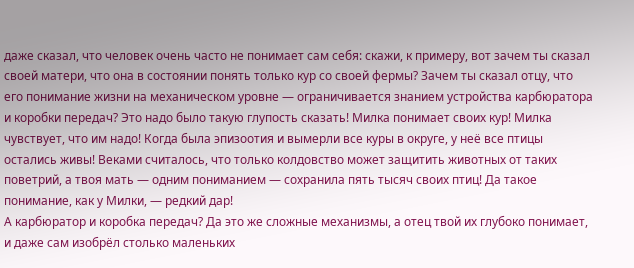даже сказал, что человек очень часто не понимает сам себя: скажи, к примеру, вот зачем ты сказал своей матери, что она в состоянии понять только кур со своей фермы? Зачем ты сказал отцу, что его понимание жизни на механическом уровне — ограничивается знанием устройства карбюратора и коробки передач? Это надо было такую глупость сказать! Милка понимает своих кур! Милка чувствует, что им надо! Когда была эпизоотия и вымерли все куры в округе, у неё все птицы остались живы! Веками считалось, что только колдовство может защитить животных от таких поветрий, а твоя мать — одним пониманием — сохранила пять тысяч своих птиц! Да такое понимание, как у Милки, — редкий дар!
А карбюратор и коробка передач? Да это же сложные механизмы, а отец твой их глубоко понимает, и даже сам изобрёл столько маленьких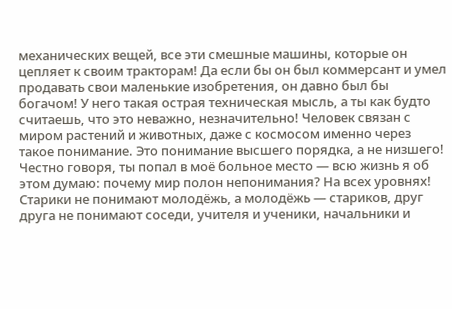механических вещей, все эти смешные машины, которые он цепляет к своим тракторам! Да если бы он был коммерсант и умел продавать свои маленькие изобретения, он давно был бы богачом! У него такая острая техническая мысль, а ты как будто считаешь, что это неважно, незначительно! Человек связан с миром растений и животных, даже с космосом именно через такое понимание. Это понимание высшего порядка, а не низшего!
Честно говоря, ты попал в моё больное место — всю жизнь я об этом думаю: почему мир полон непонимания? На всех уровнях! Старики не понимают молодёжь, а молодёжь — стариков, друг друга не понимают соседи, учителя и ученики, начальники и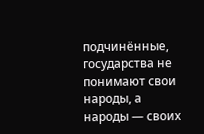подчинённые, государства не понимают свои народы, а народы — своих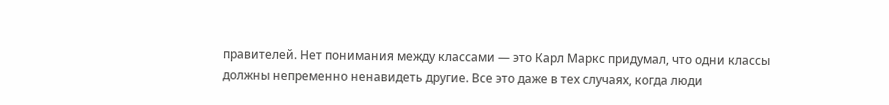правителей. Нет понимания между классами — это Карл Маркс придумал, что одни классы должны непременно ненавидеть другие. Все это даже в тех случаях, когда люди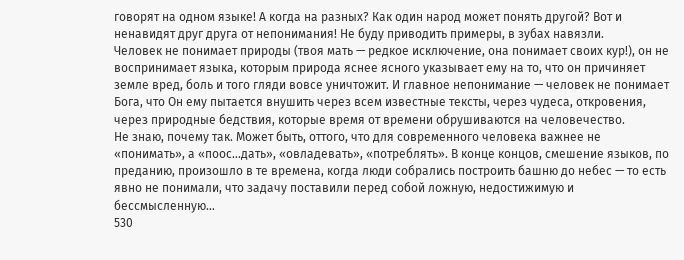говорят на одном языке! А когда на разных? Как один народ может понять другой? Вот и ненавидят друг друга от непонимания! Не буду приводить примеры, в зубах навязли.
Человек не понимает природы (твоя мать — редкое исключение, она понимает своих кур!), он не воспринимает языка, которым природа яснее ясного указывает ему на то, что он причиняет земле вред, боль и того гляди вовсе уничтожит. И главное непонимание — человек не понимает Бога, что Он ему пытается внушить через всем известные тексты, через чудеса, откровения, через природные бедствия, которые время от времени обрушиваются на человечество.
Не знаю, почему так. Может быть, оттого, что для современного человека важнее не «понимать», а «поос…дать», «овладевать», «потреблять». В конце концов, смешение языков, по преданию, произошло в те времена, когда люди собрались построить башню до небес — то есть явно не понимали, что задачу поставили перед собой ложную, недостижимую и бессмысленную…
530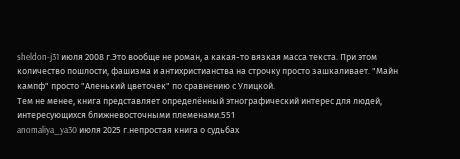sheldon-j31 июля 2008 г.Это вообще не роман, а какая-то вязкая масса текста. При этом количество пошлости, фашизма и антихристианства на строчку просто зашкаливает. "Майн кампф" просто "Аленький цветочек" по сравнению с Улицкой.
Тем не менее, книга представляет определённый этнографический интерес для людей, интересующихся ближневосточными племенами.551
anomaliya_ya30 июля 2025 г.непростая книга о судьбах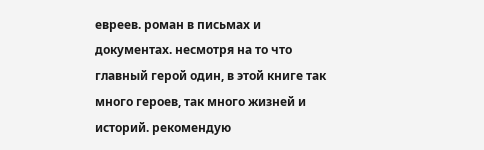евреев. роман в письмах и документах. несмотря на то что главный герой один, в этой книге так много героев, так много жизней и историй. рекомендую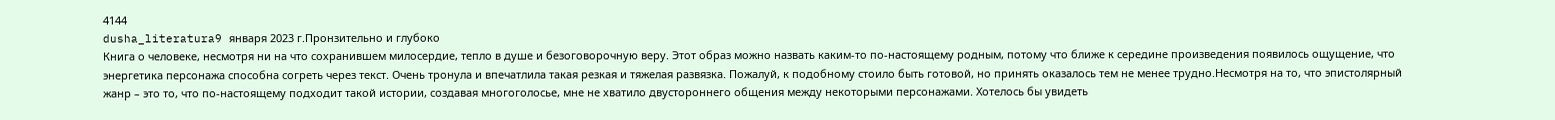4144
dusha_literatura9 января 2023 г.Пронзительно и глубоко
Книга о человеке, несмотря ни на что сохранившем милосердие, тепло в душе и безоговорочную веру. Этот образ можно назвать каким-то по-настоящему родным, потому что ближе к середине произведения появилось ощущение, что энергетика персонажа способна согреть через текст. Очень тронула и впечатлила такая резкая и тяжелая развязка. Пожалуй, к подобному стоило быть готовой, но принять оказалось тем не менее трудно.Несмотря на то, что эпистолярный жанр – это то, что по-настоящему подходит такой истории, создавая многоголосье, мне не хватило двустороннего общения между некоторыми персонажами. Хотелось бы увидеть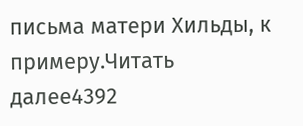письма матери Хильды, к примеру.Читать далее4392